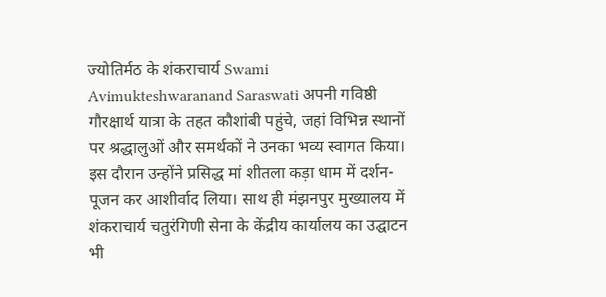ज्योतिर्मठ के शंकराचार्य Swami Avimukteshwaranand Saraswati अपनी गविष्ठी गौरक्षार्थ यात्रा के तहत कौशांबी पहुंचे, जहां विभिन्न स्थानों पर श्रद्धालुओं और समर्थकों ने उनका भव्य स्वागत किया। इस दौरान उन्होंने प्रसिद्ध मां शीतला कड़ा धाम में दर्शन-पूजन कर आशीर्वाद लिया। साथ ही मंझनपुर मुख्यालय में शंकराचार्य चतुरंगिणी सेना के केंद्रीय कार्यालय का उद्घाटन भी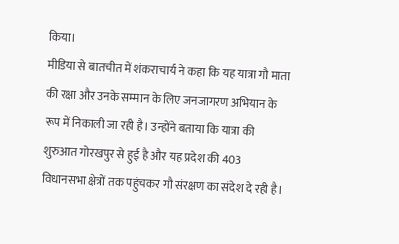किया।
मीडिया से बातचीत में शंकराचार्य ने कहा कि यह यात्रा गौ माता की रक्षा और उनके सम्मान के लिए जनजागरण अभियान के रूप में निकाली जा रही है। उन्होंने बताया कि यात्रा की शुरुआत गोरखपुर से हुई है और यह प्रदेश की 403 विधानसभा क्षेत्रों तक पहुंचकर गौ संरक्षण का संदेश दे रही है।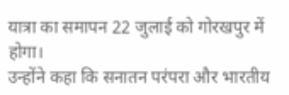यात्रा का समापन 22 जुलाई को गोरखपुर में होगा।
उन्होंने कहा कि सनातन परंपरा और भारतीय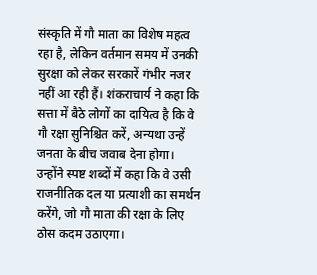संस्कृति में गौ माता का विशेष महत्व रहा है, लेकिन वर्तमान समय में उनकी सुरक्षा को लेकर सरकारें गंभीर नजर नहीं आ रही हैं। शंकराचार्य ने कहा कि सत्ता में बैठे लोगों का दायित्व है कि वे गौ रक्षा सुनिश्चित करें, अन्यथा उन्हें जनता के बीच जवाब देना होगा।
उन्होंने स्पष्ट शब्दों में कहा कि वे उसी राजनीतिक दल या प्रत्याशी का समर्थन करेंगे, जो गौ माता की रक्षा के लिए ठोस कदम उठाएगा।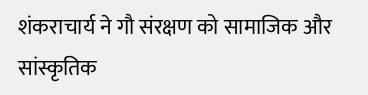शंकराचार्य ने गौ संरक्षण को सामाजिक और सांस्कृतिक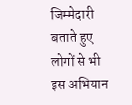जिम्मेदारी बताते हुए लोगों से भी इस अभियान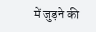में जुड़ने की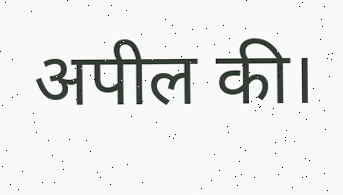अपील की।